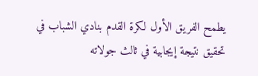يطمح الفريق الأول لكرة القدم بنادي الشباب في تحقيق نتيجة إيجابية في ثالث جولاته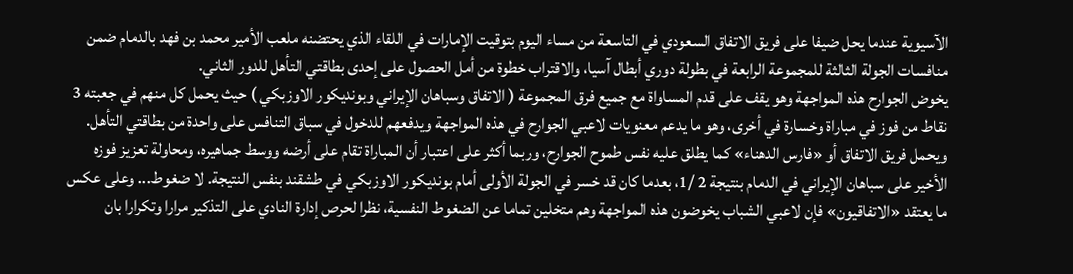الآسيوية عندما يحل ضيفا على فريق الاتفاق السعودي في التاسعة من مساء اليوم بتوقيت الإمارات في اللقاء الذي يحتضنه ملعب الأمير محمد بن فهد بالدمام ضمن منافسات الجولة الثالثة للمجموعة الرابعة في بطولة دوري أبطال آسيا، والاقتراب خطوة من أمل الحصول على إحدى بطاقتي التأهل للدور الثاني.
يخوض الجوارح هذه المواجهة وهو يقف على قدم المساواة مع جميع فرق المجموعة ( الاتفاق وسباهان الإيراني وبونديكور الاوزبكي ) حيث يحمل كل منهم في جعبته 3 نقاط من فوز في مباراة وخسارة في أخرى، وهو ما يدعم معنويات لاعبي الجوارح في هذه المواجهة ويدفعهم للدخول في سباق التنافس على واحدة من بطاقتي التأهل. ويحمل فريق الاتفاق أو «فارس الدهناء» كما يطلق عليه نفس طموح الجوارح، وربما أكثر على اعتبار أن المباراة تقام على أرضه ووسط جماهيره، ومحاولة تعزيز فوزه الأخير على سباهان الإيراني في الدمام بنتيجة 2 /1، بعدما كان قد خسر في الجولة الأولى أمام بونديكور الاوزبكي في طشقند بنفس النتيجة. لا ضغوط... وعلى عكس ما يعتقد «الاتفاقيون» فإن لاعبي الشباب يخوضون هذه المواجهة وهم متخلين تماما عن الضغوط النفسية، نظرا لحرص إدارة النادي على التذكير مرارا وتكرارا بان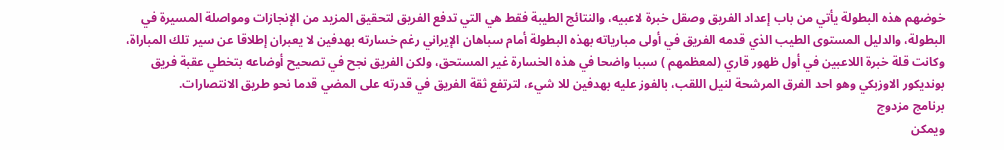خوضهم هذه البطولة يأتي من باب إعداد الفريق وصقل خبرة لاعبيه، والنتائج الطيبة فقط هي التي تدفع الفريق لتحقيق المزيد من الإنجازات ومواصلة المسيرة في البطولة، والدليل المستوى الطيب الذي قدمه الفريق في أولى مبارياته بهذه البطولة أمام سباهان الإيراني رغم خسارته بهدفين لا يعبران إطلاقا عن سير تلك المباراة، وكانت قلة خبرة اللاعبين في أول ظهور قاري (لمعظمهم ) سببا واضحا في هذه الخسارة غير المستحق، ولكن الفريق نجح في تصحيح أوضاعه بتخطي عقبة فريق بونديكور الاوزبكي وهو احد الفرق المرشحة لنيل اللقب، بالفوز عليه بهدفين للا شيء، لترتفع ثقة الفريق في قدرته على المضي قدما نحو طريق الانتصارات.
برنامج مزدوج
ويمكن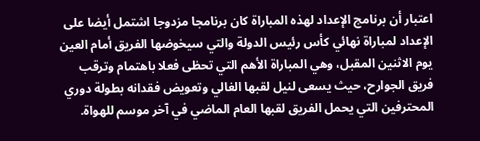اعتبار أن برنامج الإعداد لهذه المباراة كان برنامجا مزدوجا اشتمل أيضا على الإعداد لمباراة نهائي كأس رئيس الدولة والتي سيخوضها الفريق أمام العين يوم الاثنين المقبل، وهي المباراة الأهم التي تحظى فعلا باهتمام وترقب فريق الجوارح، حيث يسعى لنيل لقبها الغالي وتعويض فقدانه بطولة دوري المحترفين التي يحمل الفريق لقبها العام الماضي في آخر موسم للهواة.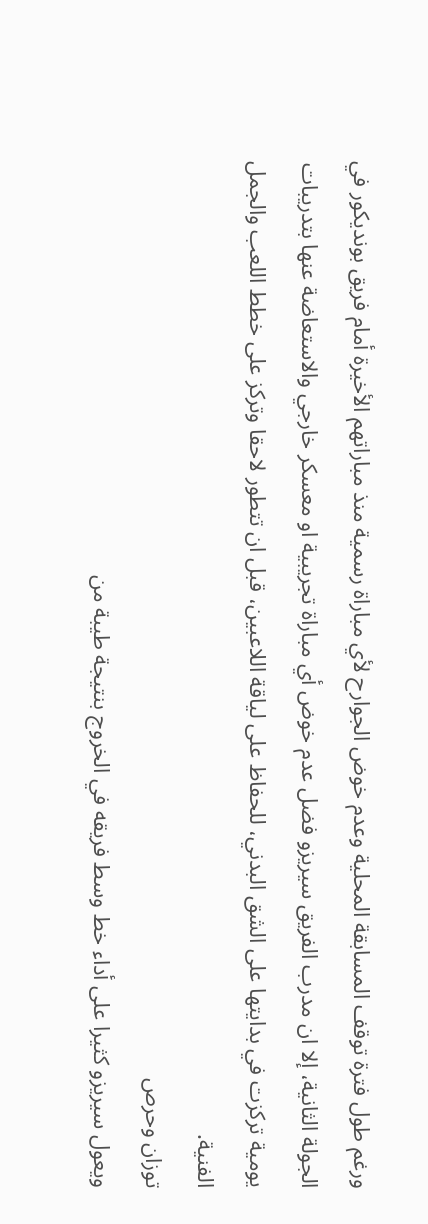ورغم طول فترة توقف المسابقة المحلية وعدم خوض الجوارح لأي مباراة رسمية منذ مباراتهم الأخيرة أمام فريق بونديكور في الجولة الثانية، إلا ان مدرب الفريق سيريزو فضل عدم خوض أي مباراة تجريبية او معسكر خارجي والاستعاضة عنها بتدريبات يومية تركزت في بدايتها على الشق البدني، للحفاظ على لياقة اللاعبين، قبل ان تتطور لاحقا وتركز على خطط اللعب والجمل الفنية.
توزان وحرص
ويعول سيريزو كثيرا على أداء خط وسط فريقه في الخروج بنتيجة طيبة من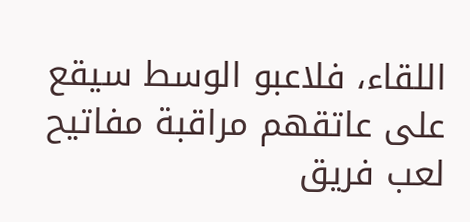اللقاء، فلاعبو الوسط سيقع على عاتقهم مراقبة مفاتيح لعب فريق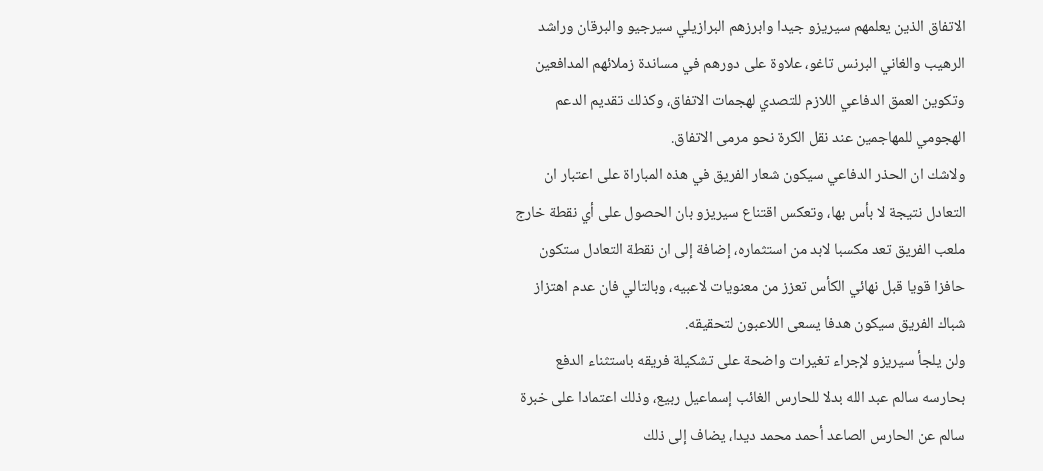الاتفاق الذين يعلمهم سيريزو جيدا وابرزهم البرازيلي سيرجيو والبرقان وراشد الرهيب والغاني البرنس تاغو، علاوة على دورهم في مساندة زملائهم المدافعين وتكوين العمق الدفاعي اللازم للتصدي لهجمات الاتفاق، وكذلك تقديم الدعم الهجومي للمهاجمين عند نقل الكرة نحو مرمى الاتفاق.
ولاشك ان الحذر الدفاعي سيكون شعار الفريق في هذه المباراة على اعتبار ان التعادل نتيجة لا بأس بها، وتعكس اقتناع سيريزو بان الحصول على أي نقطة خارج ملعب الفريق تعد مكسبا لابد من استثماره، إضافة إلى ان نقطة التعادل ستكون حافزا قويا قبل نهائي الكأس تعزز من معنويات لاعبيه، وبالتالي فان عدم اهتزاز شباك الفريق سيكون هدفا يسعى اللاعبون لتحقيقه.
ولن يلجأ سيريزو لإجراء تغيرات واضحة على تشكيلة فريقه باستثناء الدفع بحارسه سالم عبد الله بدلا للحارس الغائب إسماعيل ربيع، وذلك اعتمادا على خبرة سالم عن الحارس الصاعد أحمد محمد ديدا، يضاف إلى ذلك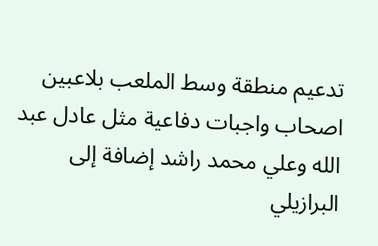تدعيم منطقة وسط الملعب بلاعبين اصحاب واجبات دفاعية مثل عادل عبد الله وعلي محمد راشد إضافة إلى البرازيلي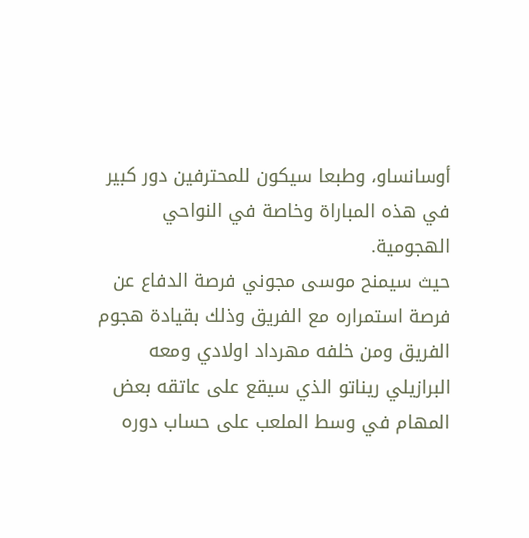أوسانساو، وطبعا سيكون للمحترفين دور كبير في هذه المباراة وخاصة في النواحي الهجومية.
حيث سيمنح موسى مجوني فرصة الدفاع عن فرصة استمراره مع الفريق وذلك بقيادة هجوم الفريق ومن خلفه مهرداد اولادي ومعه البرازيلي ريناتو الذي سيقع على عاتقه بعض المهام في وسط الملعب على حساب دوره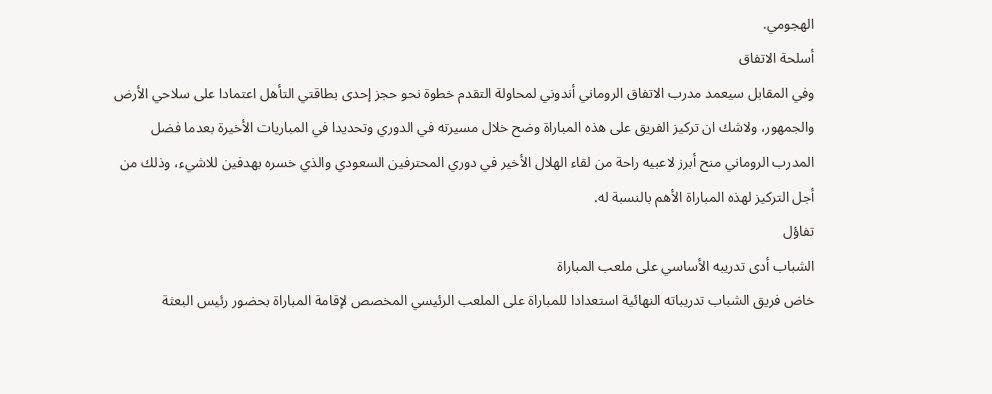الهجومي.
أسلحة الاتفاق
وفي المقابل سيعمد مدرب الاتفاق الروماني أندوني لمحاولة التقدم خطوة نحو حجز إحدى بطاقتي التأهل اعتمادا على سلاحي الأرض والجمهور، ولاشك ان تركيز الفريق على هذه المباراة وضح خلال مسيرته في الدوري وتحديدا في المباريات الأخيرة بعدما فضل المدرب الروماني منح أبرز لاعبيه راحة من لقاء الهلال الأخير في دوري المحترفين السعودي والذي خسره بهدفين للاشيء، وذلك من أجل التركيز لهذه المباراة الأهم بالنسبة له.
تفاؤل
الشباب أدى تدريبه الأساسي على ملعب المباراة
خاض فريق الشباب تدريباته النهائية استعدادا للمباراة على الملعب الرئيسي المخصص لإقامة المباراة بحضور رئيس البعثة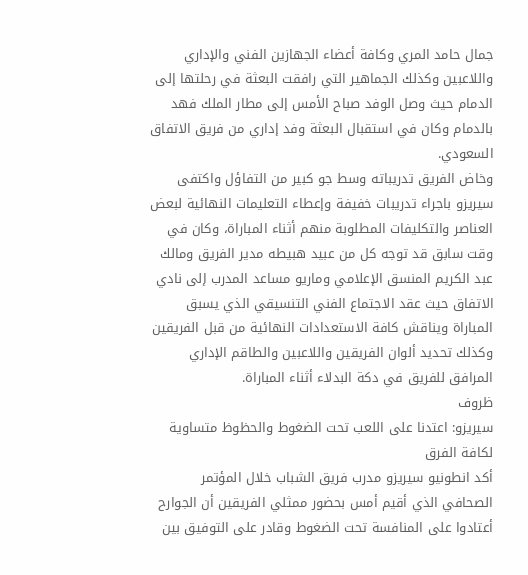جمال حامد المري وكافة أعضاء الجهازين الفني والإداري واللاعبين وكذلك الجماهير التي رافقت البعثة في رحلتها إلى الدمام حيث وصل الوفد صباح الأمس إلى مطار الملك فهد بالدمام وكان في استقبال البعثة وفد إداري من فريق الاتفاق السعودي.
وخاض الفريق تدريباته وسط جو كبير من التفاؤل واكتفى سيريزو باجراء تدريبات خفيفة وإعطاء التعليمات النهائية لبعض العناصر والتكليفات المطلوبة منهم أثناء المباراة، وكان في وقت سابق قد توجه كل من عبيد هبيطه مدير الفريق ومالك عبد الكريم المنسق الإعلامي وماريو مساعد المدرب إلى نادي الاتفاق حيث عقد الاجتماع الفني التنسيقي الذي يسبق المباراة ويناقش كافة الاستعدادات النهائية من قبل الفريقين وكذلك تحديد ألوان الفريقين واللاعبين والطاقم الإداري المرافق للفريق في دكة البدلاء أثناء المباراة.
ظروف
سيريزو: اعتدنا على اللعب تحت الضغوط والحظوظ متساوية لكافة الفرق
أكد انطونيو سيريزو مدرب فريق الشباب خلال المؤتمر الصحافي الذي أقيم أمس بحضور ممثلي الفريقين أن الجوارح أعتادوا على المنافسة تحت الضغوط وقادر على التوفيق بين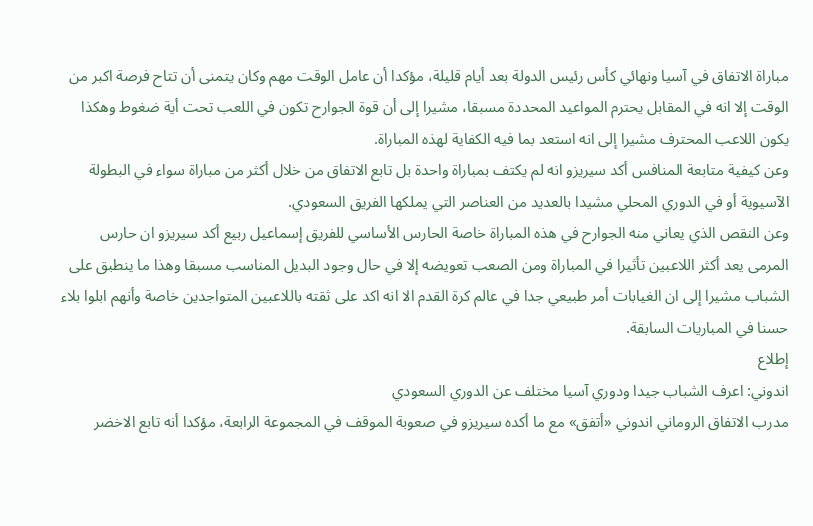مباراة الاتفاق في آسيا ونهائي كأس رئيس الدولة بعد أيام قليلة، مؤكدا أن عامل الوقت مهم وكان يتمنى أن تتاح فرصة اكبر من الوقت إلا انه في المقابل يحترم المواعيد المحددة مسبقا، مشيرا إلى أن قوة الجوارح تكون في اللعب تحت أية ضغوط وهكذا يكون اللاعب المحترف مشيرا إلى انه استعد بما فيه الكفاية لهذه المباراة.
وعن كيفية متابعة المنافس أكد سيريزو انه لم يكتف بمباراة واحدة بل تابع الاتفاق من خلال أكثر من مباراة سواء في البطولة الآسيوية أو في الدوري المحلي مشيدا بالعديد من العناصر التي يملكها الفريق السعودي.
وعن النقص الذي يعاني منه الجوارح في هذه المباراة خاصة الحارس الأساسي للفريق إسماعيل ربيع أكد سيريزو ان حارس المرمى يعد أكثر اللاعبين تأثيرا في المباراة ومن الصعب تعويضه إلا في حال وجود البديل المناسب مسبقا وهذا ما ينطبق على الشباب مشيرا إلى ان الغيابات أمر طبيعي جدا في عالم كرة القدم الا انه اكد على ثقته باللاعبين المتواجدين خاصة وأنهم ابلوا بلاء حسنا في المباريات السابقة.
إطلاع
اندوني: اعرف الشباب جيدا ودوري آسيا مختلف عن الدوري السعودي
مدرب الاتفاق الروماني اندوني «أتفق» مع ما أكده سيريزو في صعوبة الموقف في المجموعة الرابعة، مؤكدا أنه تابع الاخضر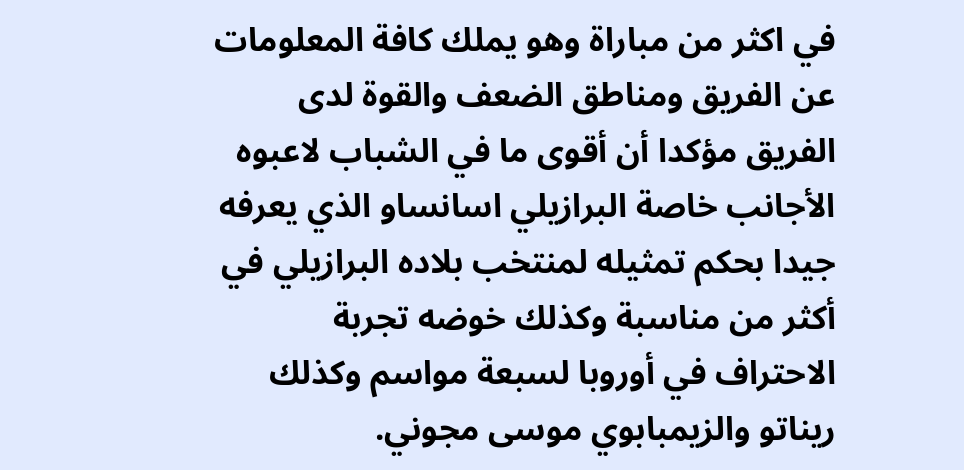في اكثر من مباراة وهو يملك كافة المعلومات عن الفريق ومناطق الضعف والقوة لدى الفريق مؤكدا أن أقوى ما في الشباب لاعبوه الأجانب خاصة البرازيلي اسانساو الذي يعرفه جيدا بحكم تمثيله لمنتخب بلاده البرازيلي في أكثر من مناسبة وكذلك خوضه تجربة الاحتراف في أوروبا لسبعة مواسم وكذلك ريناتو والزيمبابوي موسى مجوني.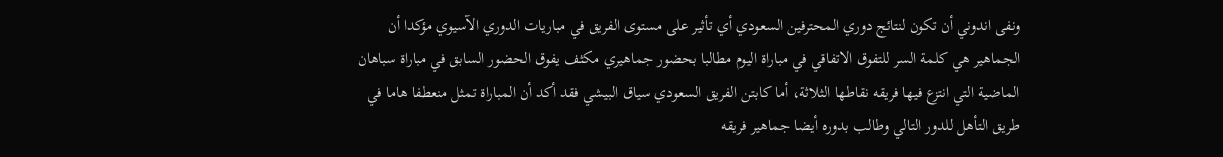ونفى اندوني أن تكون لنتائج دوري المحترفين السعودي أي تأثير على مستوى الفريق في مباريات الدوري الآسيوي مؤكدا أن الجماهير هي كلمة السر للتفوق الاتفاقي في مباراة اليوم مطالبا بحضور جماهيري مكثف يفوق الحضور السابق في مباراة سباهان الماضية التي انتزع فيها فريقه نقاطها الثلاثة، أما كابتن الفريق السعودي سياق البيشي فقد أكد أن المباراة تمثل منعطفا هاما في طريق التأهل للدور التالي وطالب بدوره أيضا جماهير فريقه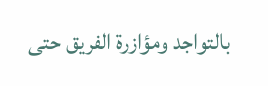بالتواجد ومؤازرة الفريق حتى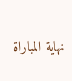نهاية المباراة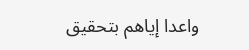واعدا إياهم بتحقيق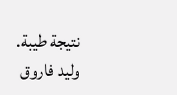نتيجة طيبة.
وليد فاروق